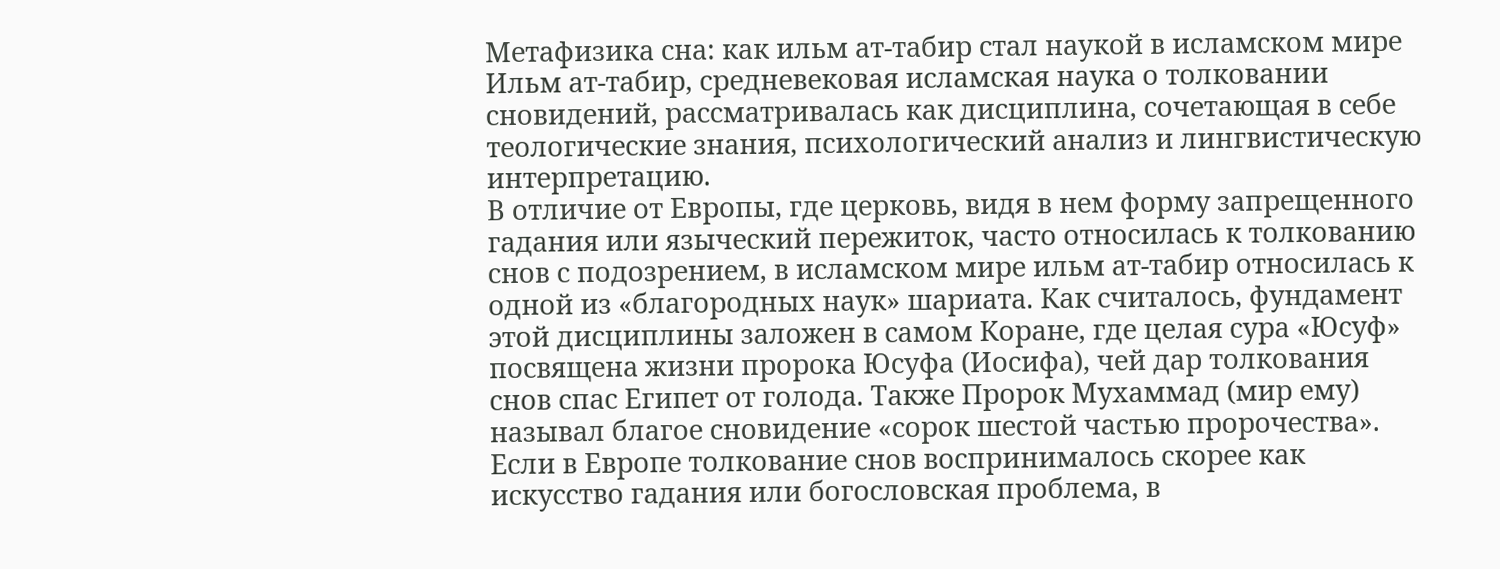Метафизика сна: как ильм ат-табир стал наукой в исламском мире
Ильм ат-табир, средневековая исламская наука о толковании сновидений, рассматривалась как дисциплина, сочетающая в себе теологические знания, психологический анализ и лингвистическую интерпретацию.
В отличие от Европы, где церковь, видя в нем форму запрещенного гадания или языческий пережиток, часто относилась к толкованию снов с подозрением, в исламском мире ильм ат-табир относилась к одной из «благородных наук» шариата. Как считалось, фундамент этой дисциплины заложен в самом Коране, где целая сура «Юсуф» посвящена жизни пророка Юсуфа (Иосифа), чей дар толкования снов спас Египет от голода. Также Пророк Мухаммад (мир ему) называл благое сновидение «сорок шестой частью пророчества».
Если в Европе толкование снов воспринималось скорее как искусство гадания или богословская проблема, в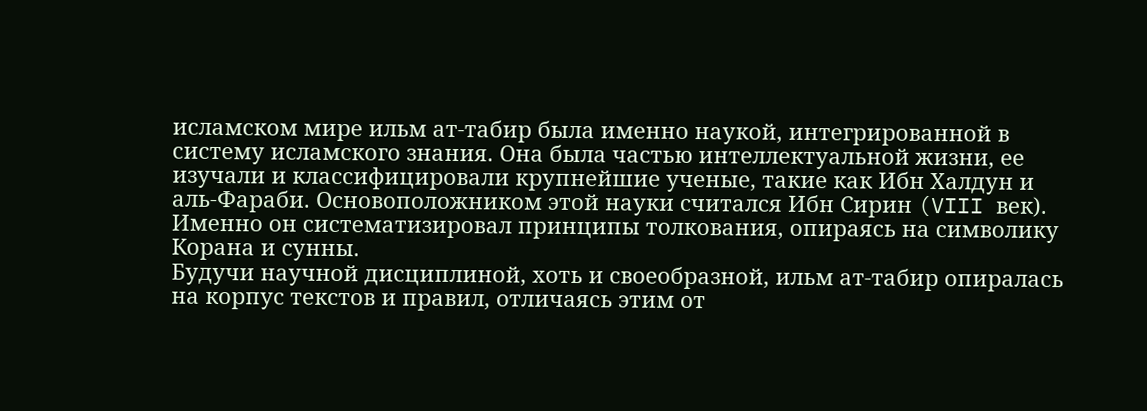исламском мире ильм ат-табир была именно наукой, интегрированной в систему исламского знания. Она была частью интеллектуальной жизни, ее изучали и классифицировали крупнейшие ученые, такие как Ибн Халдун и аль-Фараби. Основоположником этой науки считался Ибн Сирин (VIII век). Именно он систематизировал принципы толкования, опираясь на символику Корана и сунны.
Будучи научной дисциплиной, хоть и своеобразной, ильм ат-табир опиралась на корпус текстов и правил, отличаясь этим от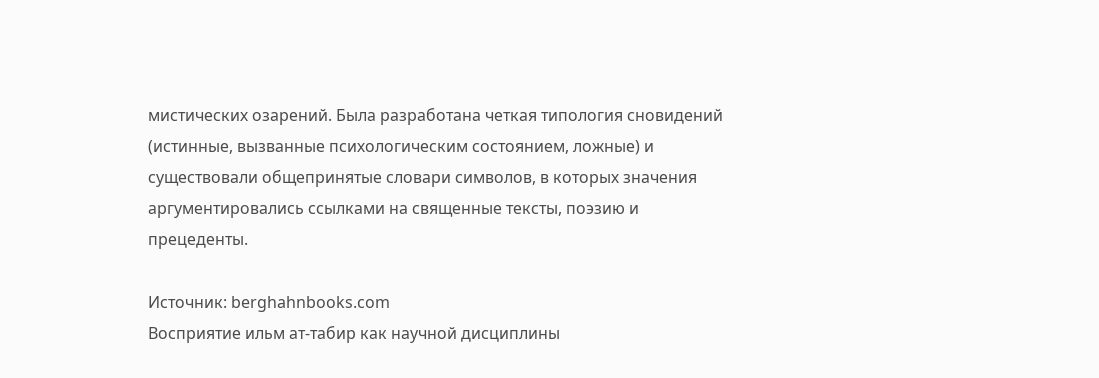мистических озарений. Была разработана четкая типология сновидений (истинные, вызванные психологическим состоянием, ложные) и существовали общепринятые словари символов, в которых значения аргументировались ссылками на священные тексты, поэзию и прецеденты.

Источник: berghahnbooks.com
Восприятие ильм ат-табир как научной дисциплины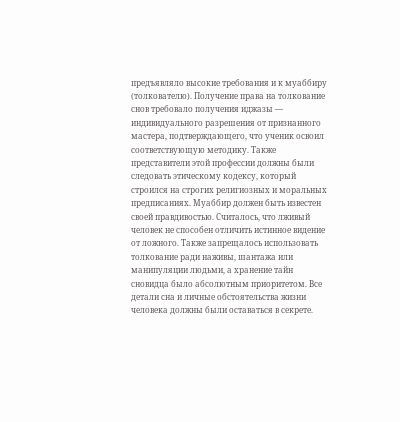предъявляло высокие требования и к муаббиру (толкователю). Получение права на толкование снов требовало получения иджазы — индивидуального разрешения от признанного мастера, подтверждающего, что ученик освоил соответствующую методику. Также представители этой профессии должны были следовать этическому кодексу, который строился на строгих религиозных и моральных предписаниях. Муаббир должен быть известен своей правдивостью. Считалось, что лживый человек не способен отличить истинное видение от ложного. Также запрещалось использовать толкование ради наживы, шантажа или манипуляции людьми, а хранение тайн сновидца было абсолютным приоритетом. Все детали сна и личные обстоятельства жизни человека должны были оставаться в секрете.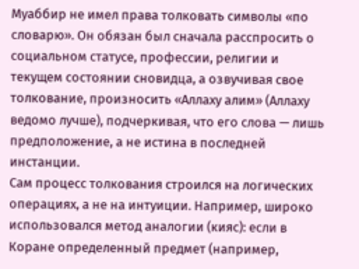Муаббир не имел права толковать символы «по словарю». Он обязан был сначала расспросить о социальном статусе, профессии, религии и текущем состоянии сновидца, а озвучивая свое толкование, произносить «Аллаху алим» (Аллаху ведомо лучше), подчеркивая, что его слова — лишь предположение, а не истина в последней инстанции.
Сам процесс толкования строился на логических операциях, а не на интуиции. Например, широко использовался метод аналогии (кияс): если в Коране определенный предмет (например,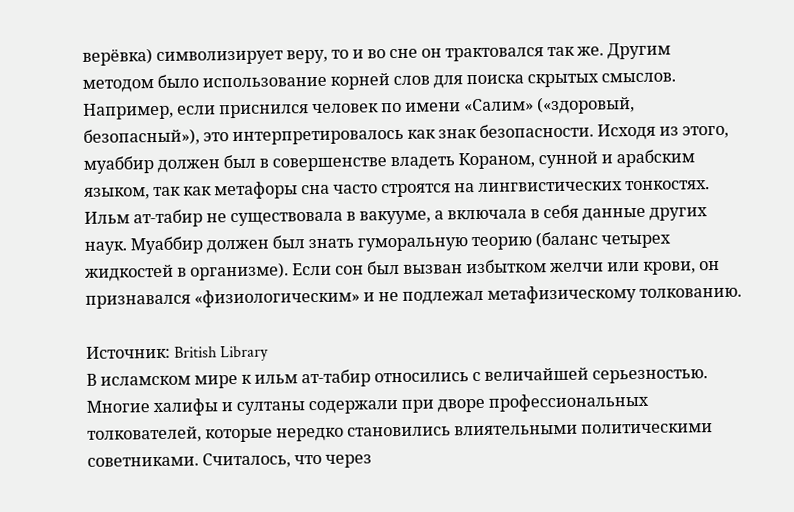верёвка) символизирует веру, то и во сне он трактовался так же. Другим методом было использование корней слов для поиска скрытых смыслов. Например, если приснился человек по имени «Салим» («здоровый, безопасный»), это интерпретировалось как знак безопасности. Исходя из этого, муаббир должен был в совершенстве владеть Кораном, сунной и арабским языком, так как метафоры сна часто строятся на лингвистических тонкостях.
Ильм ат-табир не существовала в вакууме, а включала в себя данные других наук. Муаббир должен был знать гуморальную теорию (баланс четырех жидкостей в организме). Если сон был вызван избытком желчи или крови, он признавался «физиологическим» и не подлежал метафизическому толкованию.

Источник: British Library
В исламском мире к ильм ат-табир относились с величайшей серьезностью. Многие халифы и султаны содержали при дворе профессиональных толкователей, которые нередко становились влиятельными политическими советниками. Считалось, что через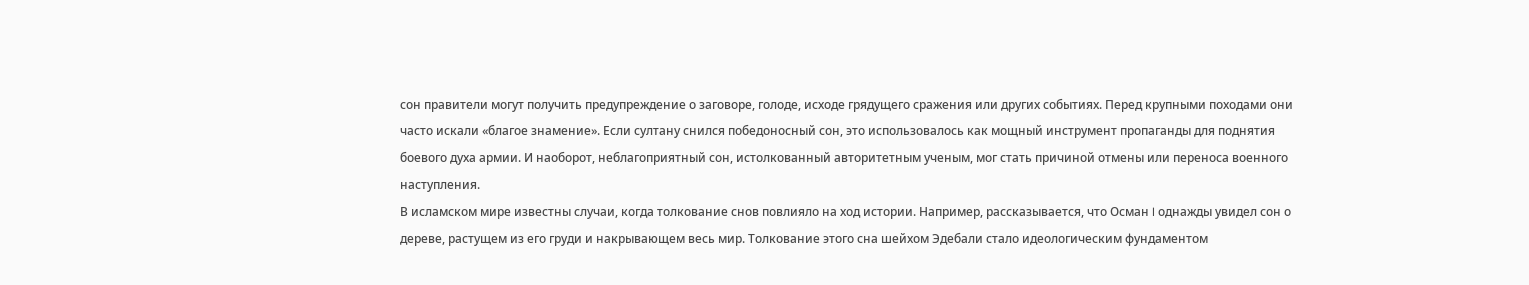сон правители могут получить предупреждение о заговоре, голоде, исходе грядущего сражения или других событиях. Перед крупными походами они часто искали «благое знамение». Если султану снился победоносный сон, это использовалось как мощный инструмент пропаганды для поднятия боевого духа армии. И наоборот, неблагоприятный сон, истолкованный авторитетным ученым, мог стать причиной отмены или переноса военного наступления.
В исламском мире известны случаи, когда толкование снов повлияло на ход истории. Например, рассказывается, что Осман I однажды увидел сон о дереве, растущем из его груди и накрывающем весь мир. Толкование этого сна шейхом Эдебали стало идеологическим фундаментом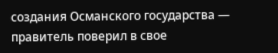создания Османского государства — правитель поверил в свое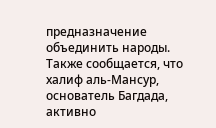предназначение объединить народы. Также сообщается, что халиф аль-Мансур, основатель Багдада, активно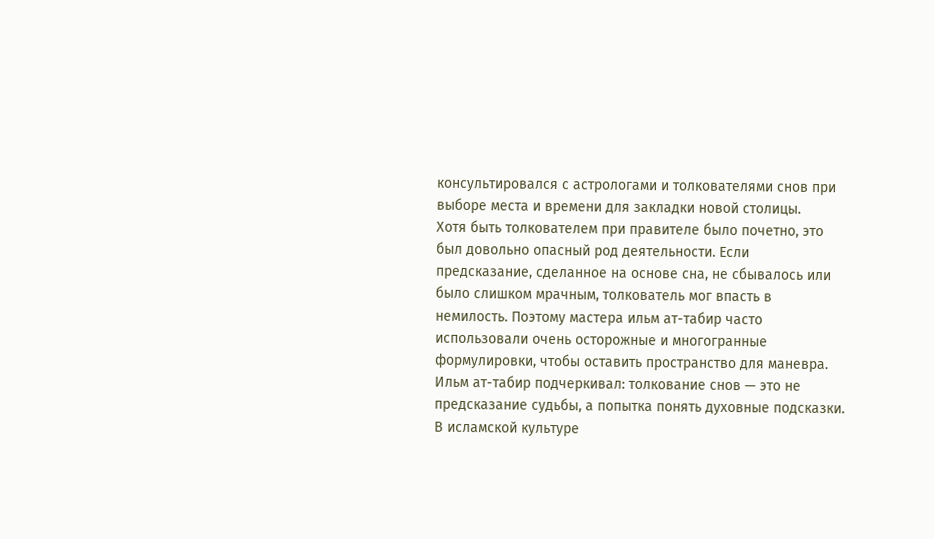консультировался с астрологами и толкователями снов при выборе места и времени для закладки новой столицы.
Хотя быть толкователем при правителе было почетно, это был довольно опасный род деятельности. Если предсказание, сделанное на основе сна, не сбывалось или было слишком мрачным, толкователь мог впасть в немилость. Поэтому мастера ильм ат-табир часто использовали очень осторожные и многогранные формулировки, чтобы оставить пространство для маневра.
Ильм ат-табир подчеркивал: толкование снов — это не предсказание судьбы, а попытка понять духовные подсказки. В исламской культуре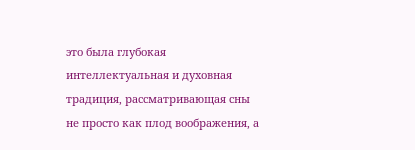это была глубокая интеллектуальная и духовная традиция, рассматривающая сны не просто как плод воображения, а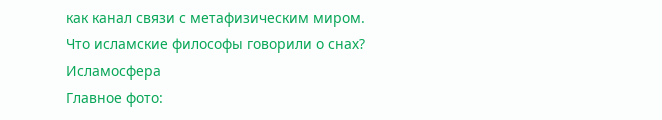как канал связи с метафизическим миром.
Что исламские философы говорили о снах?
Исламосфера
Главное фото: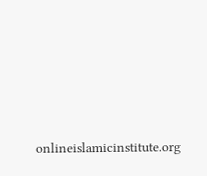onlineislamicinstitute.org